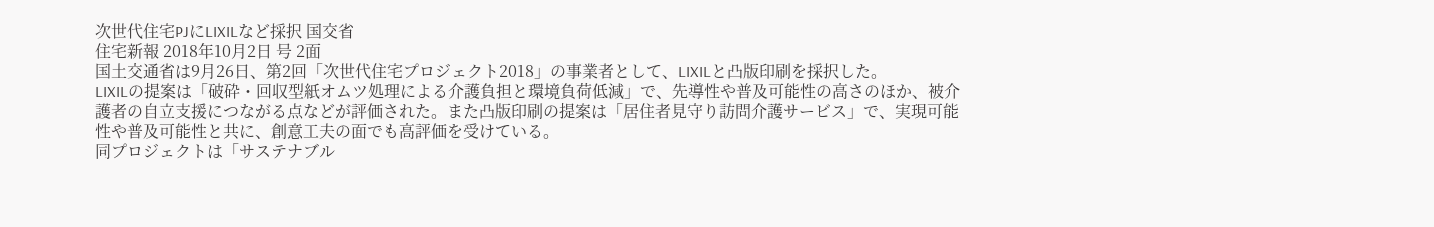次世代住宅PJにLIXILなど採択 国交省
住宅新報 2018年10月2日 号 2面
国土交通省は9月26日、第2回「次世代住宅プロジェクト2018」の事業者として、LIXILと凸版印刷を採択した。
LIXILの提案は「破砕・回収型紙オムツ処理による介護負担と環境負荷低減」で、先導性や普及可能性の高さのほか、被介護者の自立支援につながる点などが評価された。また凸版印刷の提案は「居住者見守り訪問介護サービス」で、実現可能性や普及可能性と共に、創意工夫の面でも高評価を受けている。
同プロジェクトは「サステナブル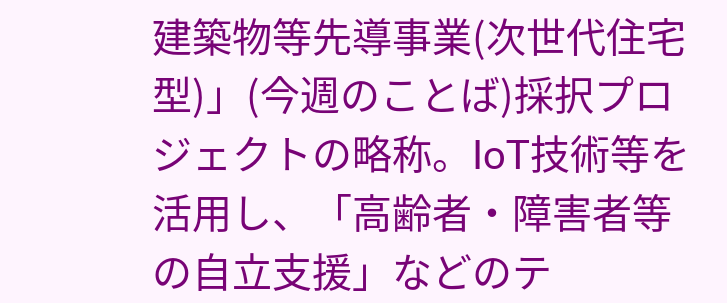建築物等先導事業(次世代住宅型)」(今週のことば)採択プロジェクトの略称。IoT技術等を活用し、「高齢者・障害者等の自立支援」などのテ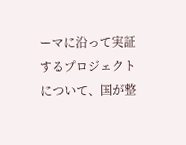ーマに沿って実証するプロジェクトについて、国が整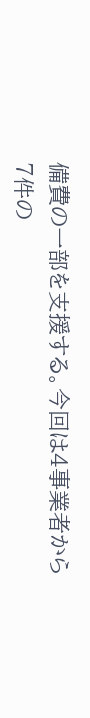備費の一部を支援する。今回は4事業者から7件の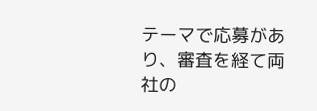テーマで応募があり、審査を経て両社の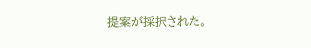提案が採択された。